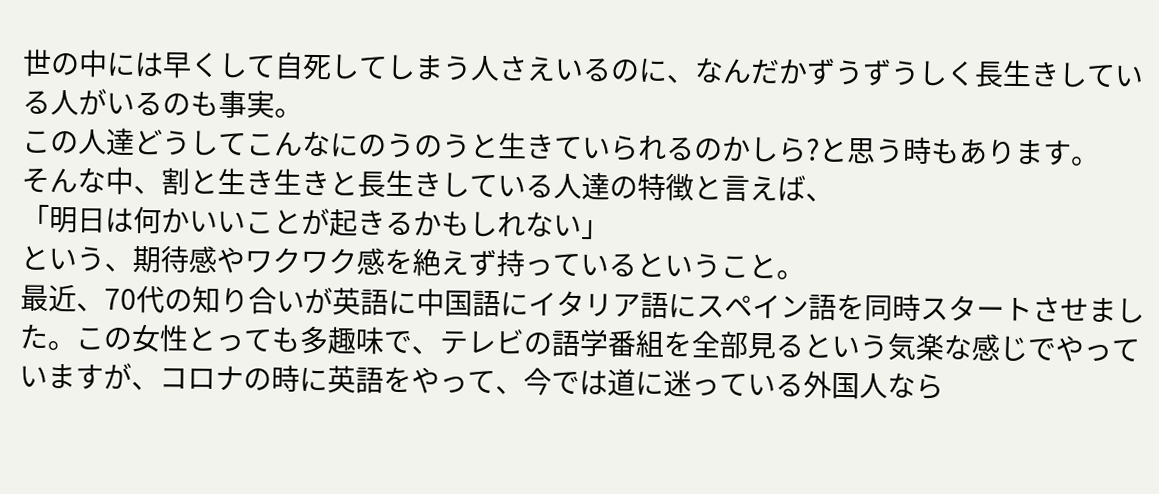世の中には早くして自死してしまう人さえいるのに、なんだかずうずうしく長生きしている人がいるのも事実。
この人達どうしてこんなにのうのうと生きていられるのかしら?と思う時もあります。
そんな中、割と生き生きと長生きしている人達の特徴と言えば、
「明日は何かいいことが起きるかもしれない」
という、期待感やワクワク感を絶えず持っているということ。
最近、70代の知り合いが英語に中国語にイタリア語にスペイン語を同時スタートさせました。この女性とっても多趣味で、テレビの語学番組を全部見るという気楽な感じでやっていますが、コロナの時に英語をやって、今では道に迷っている外国人なら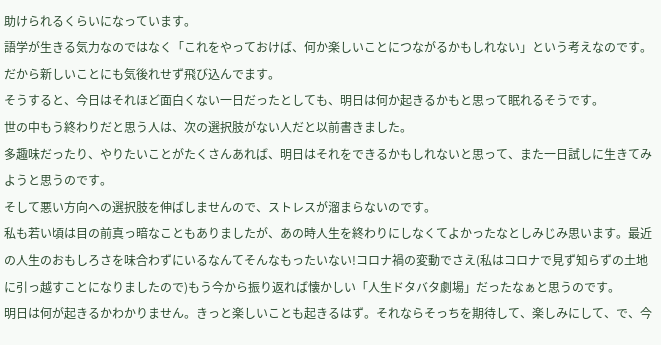助けられるくらいになっています。
語学が生きる気力なのではなく「これをやっておけば、何か楽しいことにつながるかもしれない」という考えなのです。だから新しいことにも気後れせず飛び込んでます。
そうすると、今日はそれほど面白くない一日だったとしても、明日は何か起きるかもと思って眠れるそうです。
世の中もう終わりだと思う人は、次の選択肢がない人だと以前書きました。
多趣味だったり、やりたいことがたくさんあれば、明日はそれをできるかもしれないと思って、また一日試しに生きてみようと思うのです。
そして悪い方向への選択肢を伸ばしませんので、ストレスが溜まらないのです。
私も若い頃は目の前真っ暗なこともありましたが、あの時人生を終わりにしなくてよかったなとしみじみ思います。最近の人生のおもしろさを味合わずにいるなんてそんなもったいない!コロナ禍の変動でさえ(私はコロナで見ず知らずの土地に引っ越すことになりましたので)もう今から振り返れば懐かしい「人生ドタバタ劇場」だったなぁと思うのです。
明日は何が起きるかわかりません。きっと楽しいことも起きるはず。それならそっちを期待して、楽しみにして、で、今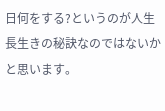日何をする?というのが人生長生きの秘訣なのではないかと思います。